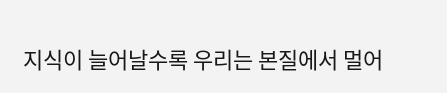지식이 늘어날수록 우리는 본질에서 멀어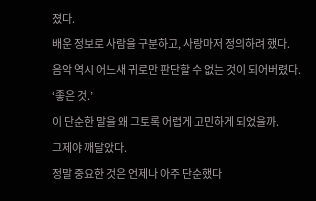졌다.
배운 정보로 사람을 구분하고, 사랑마저 정의하려 했다.
음악 역시 어느새 귀로만 판단할 수 없는 것이 되어버렸다.
‘좋은 것.’
이 단순한 말을 왜 그토록 어렵게 고민하게 되었을까.
그제야 깨달았다.
정말 중요한 것은 언제나 아주 단순했다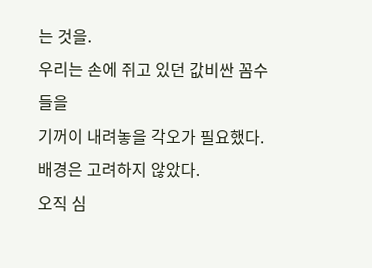는 것을.
우리는 손에 쥐고 있던 값비싼 꼼수들을
기꺼이 내려놓을 각오가 필요했다.
배경은 고려하지 않았다.
오직 심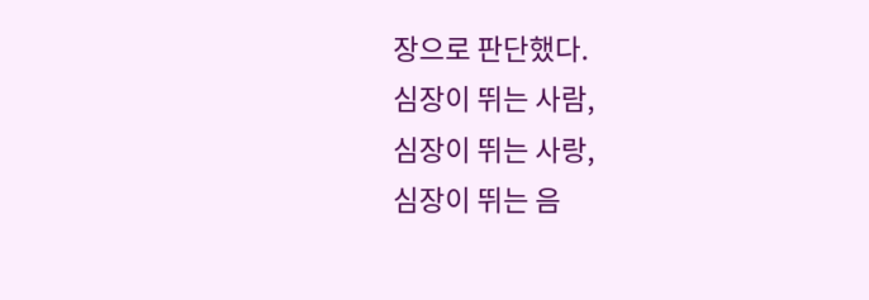장으로 판단했다.
심장이 뛰는 사람,
심장이 뛰는 사랑,
심장이 뛰는 음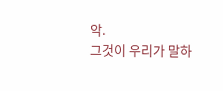악.
그것이 우리가 말하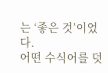는 ‘좋은 것’이었다.
어떤 수식어를 덧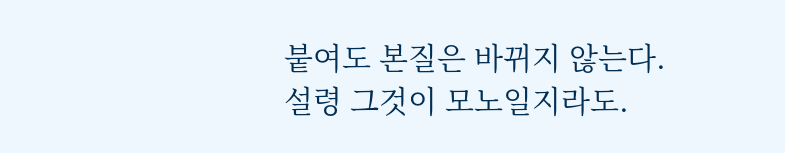붙여도 본질은 바뀌지 않는다.
설령 그것이 모노일지라도.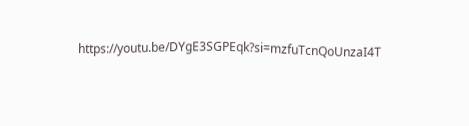https://youtu.be/DYgE3SGPEqk?si=mzfuTcnQoUnzaI4T